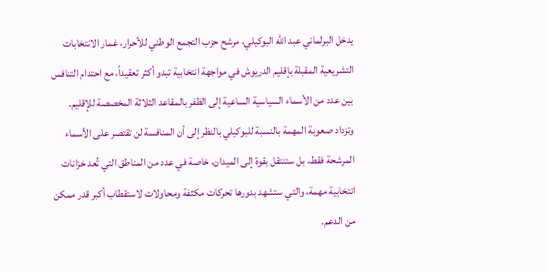يدخل البرلماني عبد الله البوكيلي، مرشح حزب التجمع الوطني للأحرار، غمار الانتخابات التشريعية المقبلة بإقليم الدريوش في مواجهة انتخابية تبدو أكثر تعقيداً، مع احتدام التنافس بين عدد من الأسماء السياسية الساعية إلى الظفر بالمقاعد الثلاثة المخصصة للإقليم.
وتزداد صعوبة المهمة بالنسبة للبوكيلي بالنظر إلى أن المنافسة لن تقتصر على الأسماء المرشحة فقط، بل ستنتقل بقوة إلى الميدان، خاصة في عدد من المناطق التي تُعد خزانات انتخابية مهمة، والتي ستشهد بدورها تحركات مكثفة ومحاولات لاستقطاب أكبر قدر ممكن من الدعم.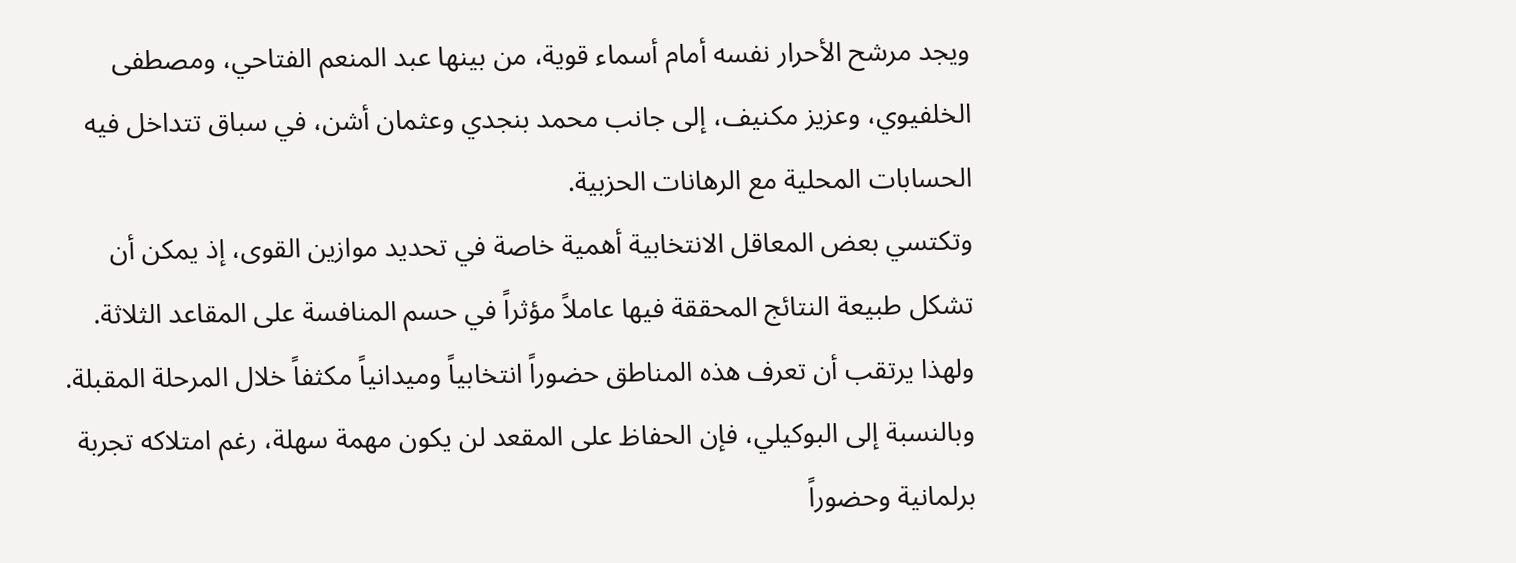ويجد مرشح الأحرار نفسه أمام أسماء قوية، من بينها عبد المنعم الفتاحي، ومصطفى الخلفيوي، وعزيز مكنيف، إلى جانب محمد بنجدي وعثمان أشن، في سباق تتداخل فيه الحسابات المحلية مع الرهانات الحزبية.
وتكتسي بعض المعاقل الانتخابية أهمية خاصة في تحديد موازين القوى، إذ يمكن أن تشكل طبيعة النتائج المحققة فيها عاملاً مؤثراً في حسم المنافسة على المقاعد الثلاثة. ولهذا يرتقب أن تعرف هذه المناطق حضوراً انتخابياً وميدانياً مكثفاً خلال المرحلة المقبلة.
وبالنسبة إلى البوكيلي، فإن الحفاظ على المقعد لن يكون مهمة سهلة، رغم امتلاكه تجربة برلمانية وحضوراً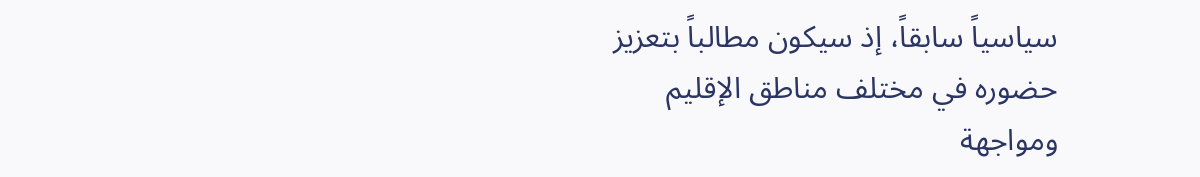سياسياً سابقاً، إذ سيكون مطالباً بتعزيز حضوره في مختلف مناطق الإقليم ومواجهة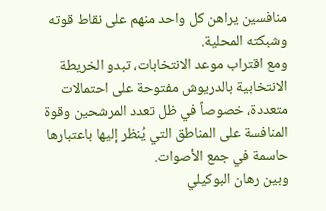منافسين يراهن كل واحد منهم على نقاط قوته وشبكته المحلية.
ومع اقتراب موعد الانتخابات، تبدو الخريطة الانتخابية بالدريوش مفتوحة على احتمالات متعددة، خصوصاً في ظل تعدد المرشحين وقوة المنافسة على المناطق التي يُنظر إليها باعتبارها حاسمة في جمع الأصوات.
وبين رهان البوكيلي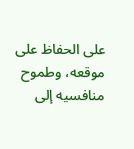على الحفاظ على موقعه، وطموح منافسيه إلى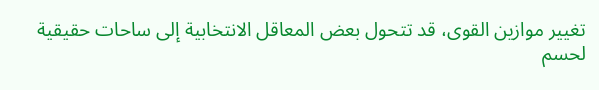تغيير موازين القوى، قد تتحول بعض المعاقل الانتخابية إلى ساحات حقيقية لحسم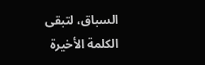السباق، لتبقى الكلمة الأخيرة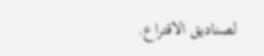لصناديق الاقتراع.